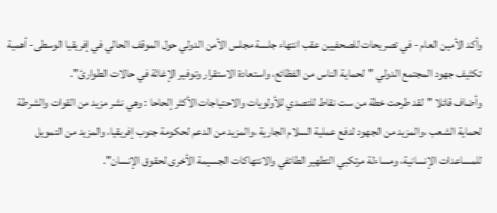وأكد الأمين العام - في تصريحات للصحفيين عقب انتهاء جلسة مجلس الأمن الدولي حول الموقف الحالي في إفريقيا الوسطى- أهمية تكثيف جهود المجتمع الدولي "لحماية الناس من الفظائع، واستعادة الاستقرار وتوفير الإغاثة في حالات الطوارئ".
وأضاف قائلا "لقد طرحت خطة من ست نقاط للتصدي للأولويات والاحتياجات الأكثر إلحاحا : وهي نشر مزيد من القوات والشرطة لحماية الشعب ،والمزيد من الجهود لدفع عملية السلام الجارية ،والمزيد من الدعم لحكومة جنوب إفريقيا، والمزيد من التمويل للمساعدات الإنسانية، ومساءلة مرتكبي التطهير الطائفي والانتهاكات الجسيمة الأخرى لحقوق الإنسان".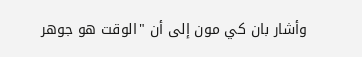وأشار بان كي مون إلى أن "الوقت هو جوهر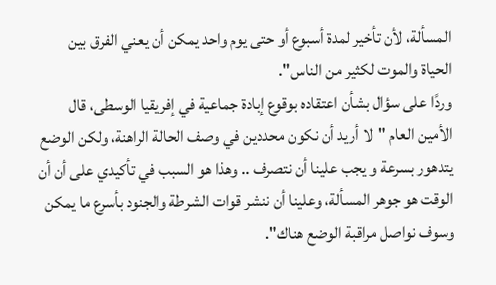المسألة، لأن تأخير لمدة أسبوع أو حتى يوم واحد يمكن أن يعني الفرق بين الحياة والموت لكثير من الناس".
وردًا على سؤال بشأن اعتقاده بوقوع إبادة جماعية في إفريقيا الوسطى، قال الأمين العام "لا أريد أن نكون محددين في وصف الحالة الراهنة، ولكن الوضع يتدهور بسرعة و يجب علينا أن نتصرف .. وهذا هو السبب في تأكيدي على أن أن الوقت هو جوهر المسألة، وعلينا أن ننشر قوات الشرطة والجنود بأسرع ما يمكن وسوف نواصل مراقبة الوضع هناك".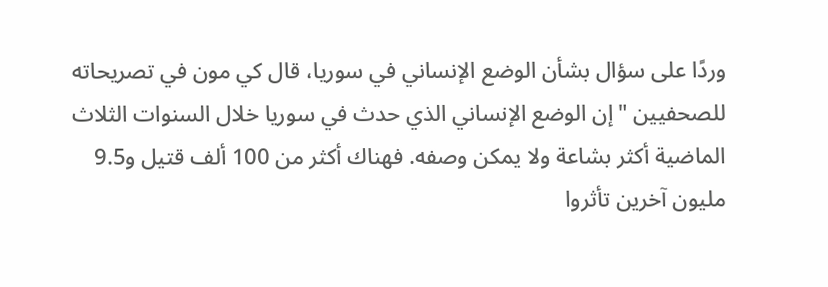وردًا على سؤال بشأن الوضع الإنساني في سوريا، قال كي مون في تصريحاته للصحفيين "إن الوضع الإنساني الذي حدث في سوريا خلال السنوات الثلاث الماضية أكثر بشاعة ولا يمكن وصفه. فهناك أكثر من 100 ألف قتيل و9.5 مليون آخرين تأثروا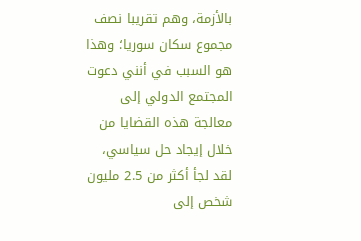بالأزمة، وهم تقريبا نصف مجموع سكان سوريا؛ وهذا هو السبب في أنني دعوت المجتمع الدولي إلى معالجة هذه القضايا من خلال إيجاد حل سياسي، لقد لجأ أكثر من 2.5 مليون شخص إلى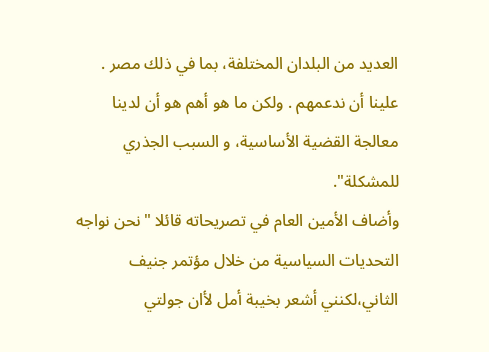العديد من البلدان المختلفة، بما في ذلك مصر . علينا أن ندعمهم . ولكن ما هو أهم هو أن لدينا معالجة القضية الأساسية، و السبب الجذري للمشكلة".
وأضاف الأمين العام في تصريحاته قائلا "نحن نواجه التحديات السياسية من خلال مؤتمر جنيف الثاني،لكنني أشعر بخيبة أمل لأان جولتي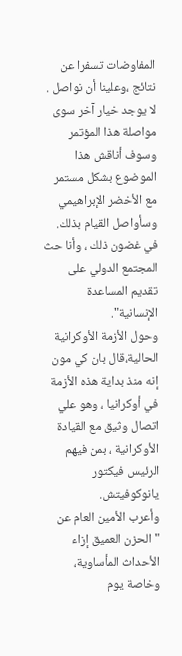المفاوضات تسفرا عن نتائج ،وعلينا أن نواصل . لا يوجد خيار آخر سوى مواصلة هذا المؤتمر وسوف أناقش هذا الموضوع بشكل مستمر مع الأخضر الإبراهيمي وسأواصل القيام بذلك. في غضون ذلك ، وأنا حث المجتمع الدولي على تقديم المساعدة الإنسانية".
وحول الأزمة الأوكرانية الحالية،قال بان كي مون إنه منذ بداية هذه الأزمة في أوكرانيا ، وهو علي اتصال وثيق مع القيادة الأوكرانية ، بمن فيهم الرئيس فيكتور يانوكوفيتش.
وأعرب الأمين العام عن "الحزن العميق إزاء الأحداث المأساوية، وخاصة يوم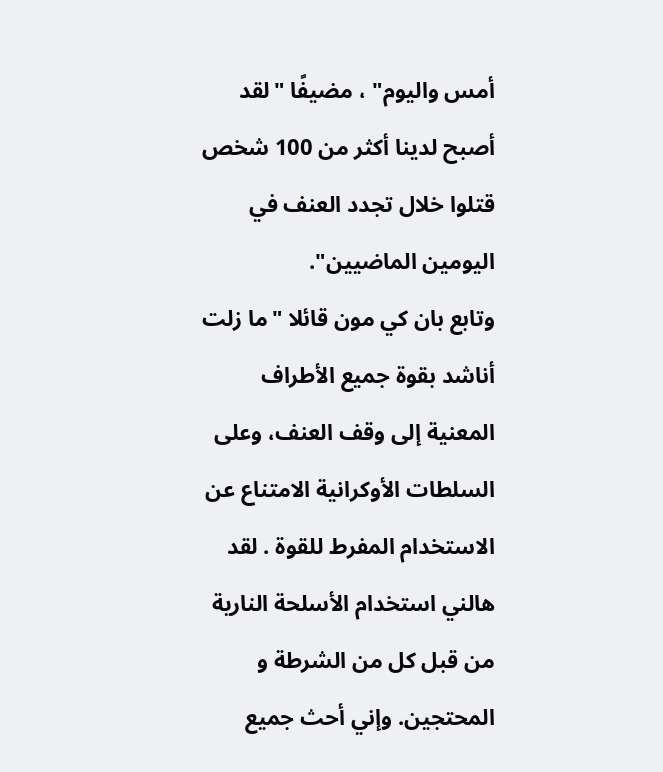أمس واليوم" ، مضيفًا "لقد أصبح لدينا أكثر من 100 شخص قتلوا خلال تجدد العنف في اليومين الماضيين".
وتابع بان كي مون قائلا "ما زلت أناشد بقوة جميع الأطراف المعنية إلى وقف العنف، وعلى السلطات الأوكرانية الامتناع عن الاستخدام المفرط للقوة . لقد هالني استخدام الأسلحة النارية من قبل كل من الشرطة و المحتجين. وإني أحث جميع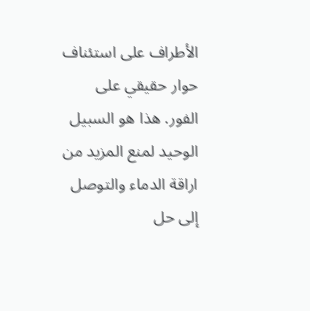الأطراف على استئناف حوار حقيقي على الفور. هذا هو السبيل الوحيد لمنع المزيد من اراقة الدماء والتوصل إلى حل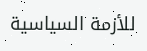للأزمة السياسية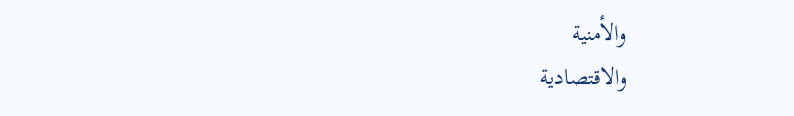والأمنية
والاقتصادية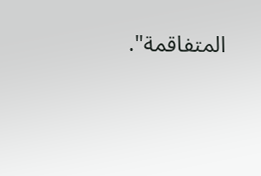المتفاقمة".